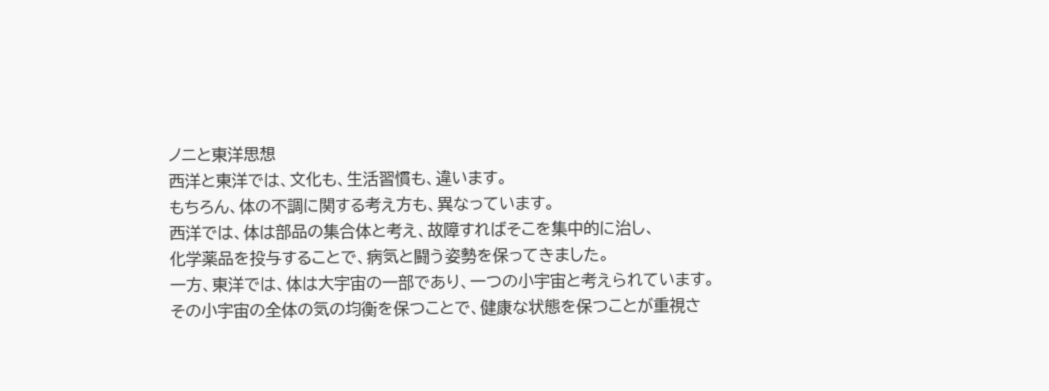ノニと東洋思想
西洋と東洋では、文化も、生活習慣も、違います。
もちろん、体の不調に関する考え方も、異なっています。
西洋では、体は部品の集合体と考え、故障すればそこを集中的に治し、
化学薬品を投与することで、病気と闘う姿勢を保ってきました。
一方、東洋では、体は大宇宙の一部であり、一つの小宇宙と考えられています。
その小宇宙の全体の気の均衡を保つことで、健康な状態を保つことが重視さ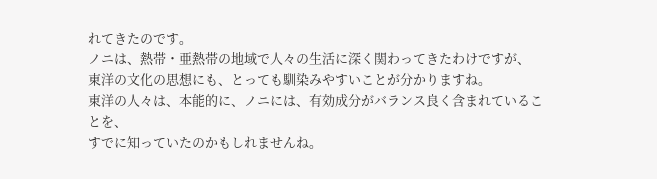れてきたのです。
ノニは、熱帯・亜熱帯の地域で人々の生活に深く関わってきたわけですが、
東洋の文化の思想にも、とっても馴染みやすいことが分かりますね。
東洋の人々は、本能的に、ノニには、有効成分がバランス良く含まれていることを、
すでに知っていたのかもしれませんね。